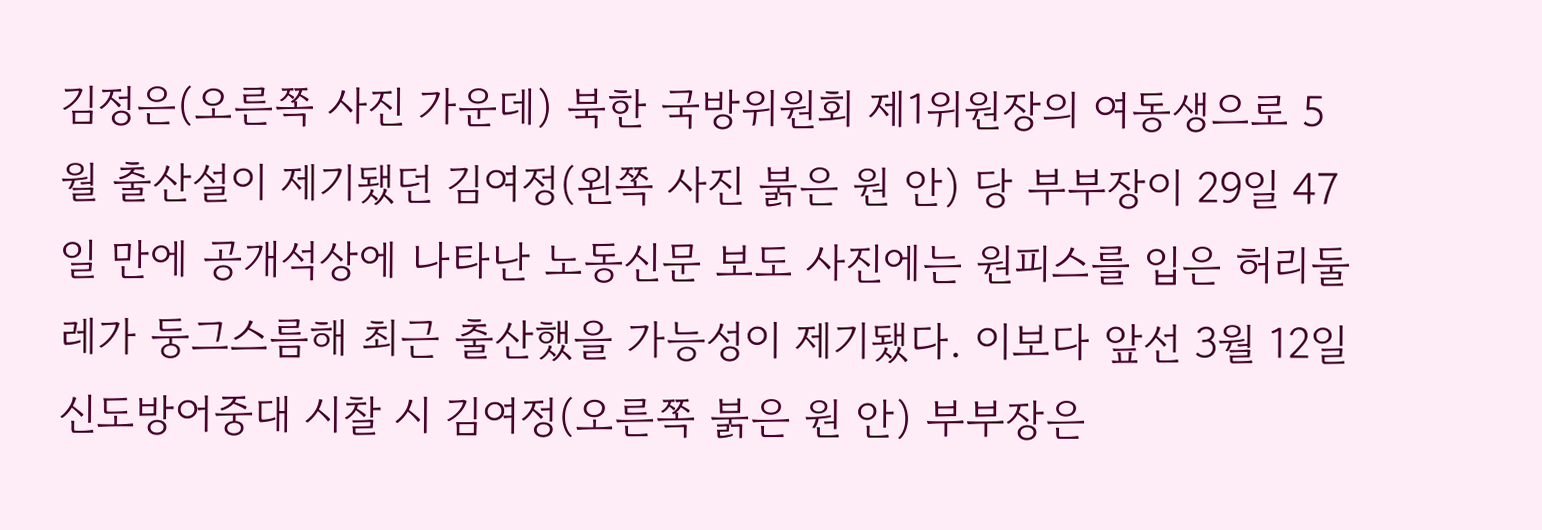김정은(오른쪽 사진 가운데) 북한 국방위원회 제1위원장의 여동생으로 5월 출산설이 제기됐던 김여정(왼쪽 사진 붉은 원 안) 당 부부장이 29일 47일 만에 공개석상에 나타난 노동신문 보도 사진에는 원피스를 입은 허리둘레가 둥그스름해 최근 출산했을 가능성이 제기됐다. 이보다 앞선 3월 12일 신도방어중대 시찰 시 김여정(오른쪽 붉은 원 안) 부부장은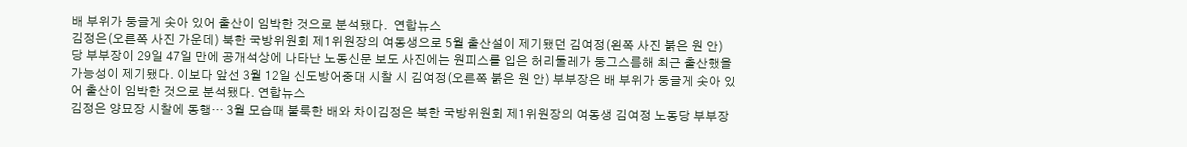배 부위가 둥글게 솟아 있어 출산이 임박한 것으로 분석됐다.  연합뉴스
김정은(오른쪽 사진 가운데) 북한 국방위원회 제1위원장의 여동생으로 5월 출산설이 제기됐던 김여정(왼쪽 사진 붉은 원 안) 당 부부장이 29일 47일 만에 공개석상에 나타난 노동신문 보도 사진에는 원피스를 입은 허리둘레가 둥그스름해 최근 출산했을 가능성이 제기됐다. 이보다 앞선 3월 12일 신도방어중대 시찰 시 김여정(오른쪽 붉은 원 안) 부부장은 배 부위가 둥글게 솟아 있어 출산이 임박한 것으로 분석됐다. 연합뉴스
김정은 양묘장 시찰에 동행… 3월 모습때 불룩한 배와 차이김정은 북한 국방위원회 제1위원장의 여동생 김여정 노동당 부부장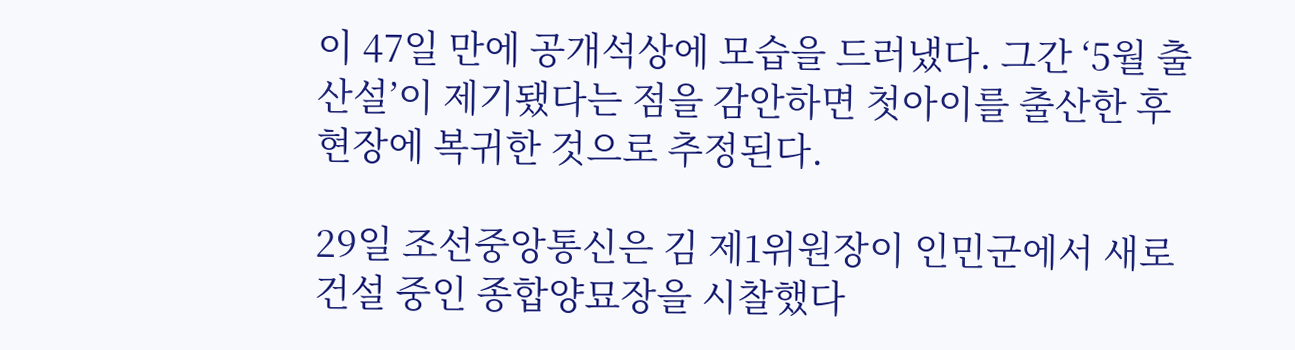이 47일 만에 공개석상에 모습을 드러냈다. 그간 ‘5월 출산설’이 제기됐다는 점을 감안하면 첫아이를 출산한 후 현장에 복귀한 것으로 추정된다.

29일 조선중앙통신은 김 제1위원장이 인민군에서 새로 건설 중인 종합양묘장을 시찰했다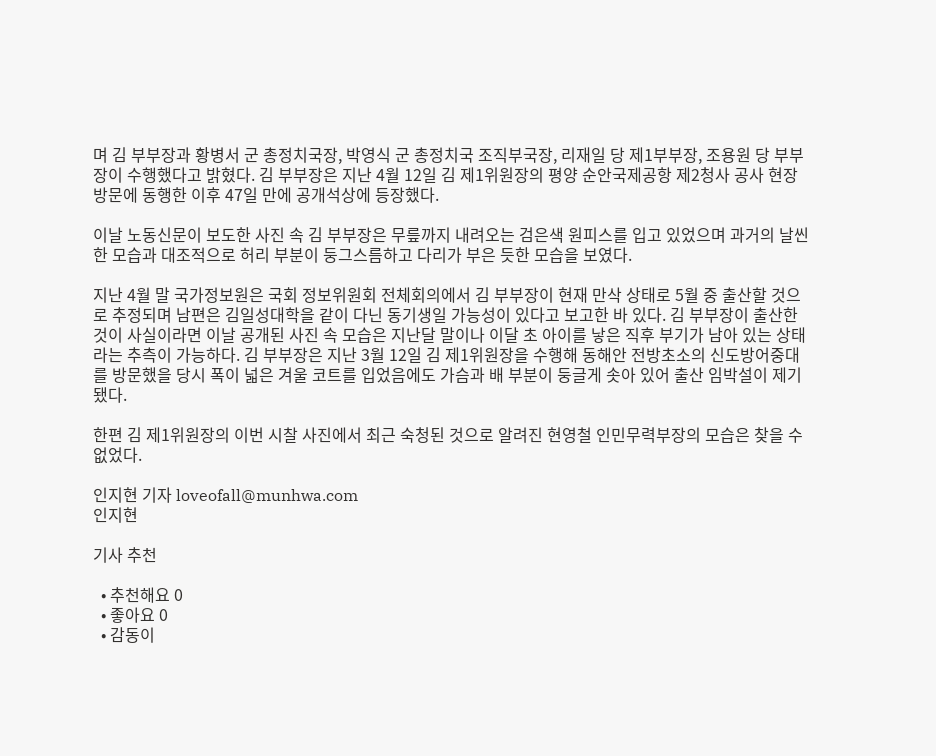며 김 부부장과 황병서 군 총정치국장, 박영식 군 총정치국 조직부국장, 리재일 당 제1부부장, 조용원 당 부부장이 수행했다고 밝혔다. 김 부부장은 지난 4월 12일 김 제1위원장의 평양 순안국제공항 제2청사 공사 현장 방문에 동행한 이후 47일 만에 공개석상에 등장했다.

이날 노동신문이 보도한 사진 속 김 부부장은 무릎까지 내려오는 검은색 원피스를 입고 있었으며 과거의 날씬한 모습과 대조적으로 허리 부분이 둥그스름하고 다리가 부은 듯한 모습을 보였다.

지난 4월 말 국가정보원은 국회 정보위원회 전체회의에서 김 부부장이 현재 만삭 상태로 5월 중 출산할 것으로 추정되며 남편은 김일성대학을 같이 다닌 동기생일 가능성이 있다고 보고한 바 있다. 김 부부장이 출산한 것이 사실이라면 이날 공개된 사진 속 모습은 지난달 말이나 이달 초 아이를 낳은 직후 부기가 남아 있는 상태라는 추측이 가능하다. 김 부부장은 지난 3월 12일 김 제1위원장을 수행해 동해안 전방초소의 신도방어중대를 방문했을 당시 폭이 넓은 겨울 코트를 입었음에도 가슴과 배 부분이 둥글게 솟아 있어 출산 임박설이 제기됐다.

한편 김 제1위원장의 이번 시찰 사진에서 최근 숙청된 것으로 알려진 현영철 인민무력부장의 모습은 찾을 수 없었다.

인지현 기자 loveofall@munhwa.com
인지현

기사 추천

  • 추천해요 0
  • 좋아요 0
  • 감동이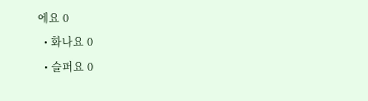에요 0
  • 화나요 0
  • 슬퍼요 0